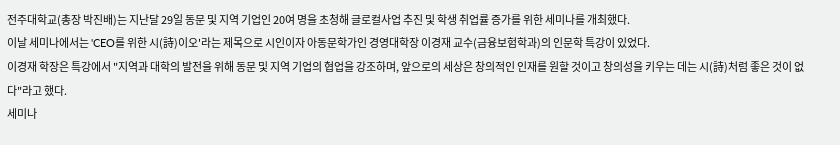전주대학교(총장 박진배)는 지난달 29일 동문 및 지역 기업인 20여 명을 초청해 글로컬사업 추진 및 학생 취업률 증가를 위한 세미나를 개최했다.
이날 세미나에서는 'CEO를 위한 시(詩)이오'라는 제목으로 시인이자 아동문학가인 경영대학장 이경재 교수(금융보험학과)의 인문학 특강이 있었다.
이경재 학장은 특강에서 "지역과 대학의 발전을 위해 동문 및 지역 기업의 협업을 강조하며, 앞으로의 세상은 창의적인 인재를 원할 것이고 창의성을 키우는 데는 시(詩)처럼 좋은 것이 없다"라고 했다.
세미나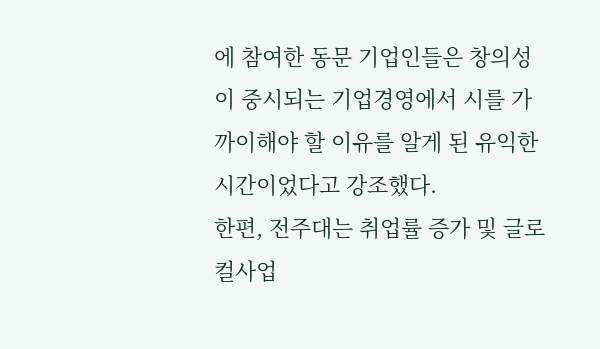에 참여한 동문 기업인들은 창의성이 중시되는 기업경영에서 시를 가까이해야 할 이유를 알게 된 유익한 시간이었다고 강조했다.
한편, 전주대는 취업률 증가 및 글로컬사업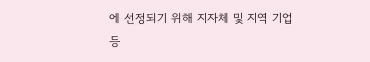에 선정되기 위해 지자체 및 지역 기업 등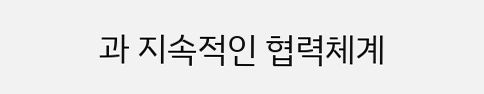과 지속적인 협력체계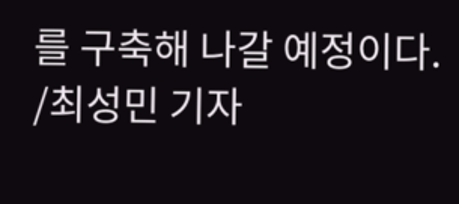를 구축해 나갈 예정이다.
/최성민 기자